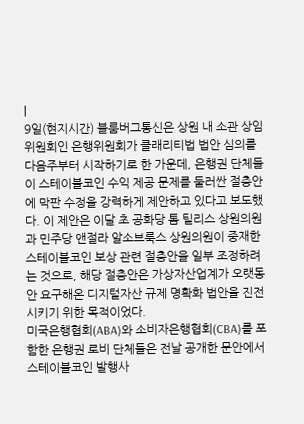|
9일(현지시간) 블룸버그통신은 상원 내 소관 상임위원회인 은행위원회가 클래리티법 법안 심의를 다음주부터 시작하기로 한 가운데, 은행권 단체들이 스테이블코인 수익 제공 문제를 둘러싼 절충안에 막판 수정을 강력하게 제안하고 있다고 보도했다. 이 제안은 이달 초 공화당 톰 틸리스 상원의원과 민주당 앤절라 알소브룩스 상원의원이 중재한 스테이블코인 보상 관련 절충안을 일부 조정하려는 것으로, 해당 절충안은 가상자산업계가 오랫동안 요구해온 디지털자산 규제 명확화 법안을 진전시키기 위한 목적이었다.
미국은행협회(ABA)와 소비자은행협회(CBA)를 포함한 은행권 로비 단체들은 전날 공개한 문안에서 스테이블코인 발행사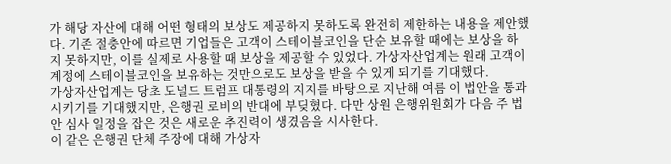가 해당 자산에 대해 어떤 형태의 보상도 제공하지 못하도록 완전히 제한하는 내용을 제안했다. 기존 절충안에 따르면 기업들은 고객이 스테이블코인을 단순 보유할 때에는 보상을 하지 못하지만, 이를 실제로 사용할 때 보상을 제공할 수 있었다. 가상자산업계는 원래 고객이 계정에 스테이블코인을 보유하는 것만으로도 보상을 받을 수 있게 되기를 기대했다.
가상자산업계는 당초 도널드 트럼프 대통령의 지지를 바탕으로 지난해 여름 이 법안을 통과시키기를 기대했지만, 은행권 로비의 반대에 부딪혔다. 다만 상원 은행위원회가 다음 주 법안 심사 일정을 잡은 것은 새로운 추진력이 생겼음을 시사한다.
이 같은 은행권 단체 주장에 대해 가상자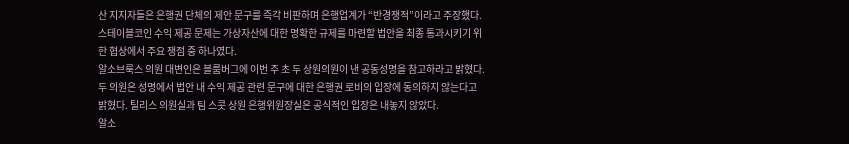산 지지자들은 은행권 단체의 제안 문구를 즉각 비판하며 은행업계가 “반경쟁적”이라고 주장했다. 스테이블코인 수익 제공 문제는 가상자산에 대한 명확한 규제를 마련할 법안을 최종 통과시키기 위한 협상에서 주요 쟁점 중 하나였다.
알소브룩스 의원 대변인은 블룸버그에 이번 주 초 두 상원의원이 낸 공동성명을 참고하라고 밝혔다. 두 의원은 성명에서 법안 내 수익 제공 관련 문구에 대한 은행권 로비의 입장에 동의하지 않는다고 밝혔다. 틸리스 의원실과 팀 스콧 상원 은행위원장실은 공식적인 입장은 내놓지 않았다.
알소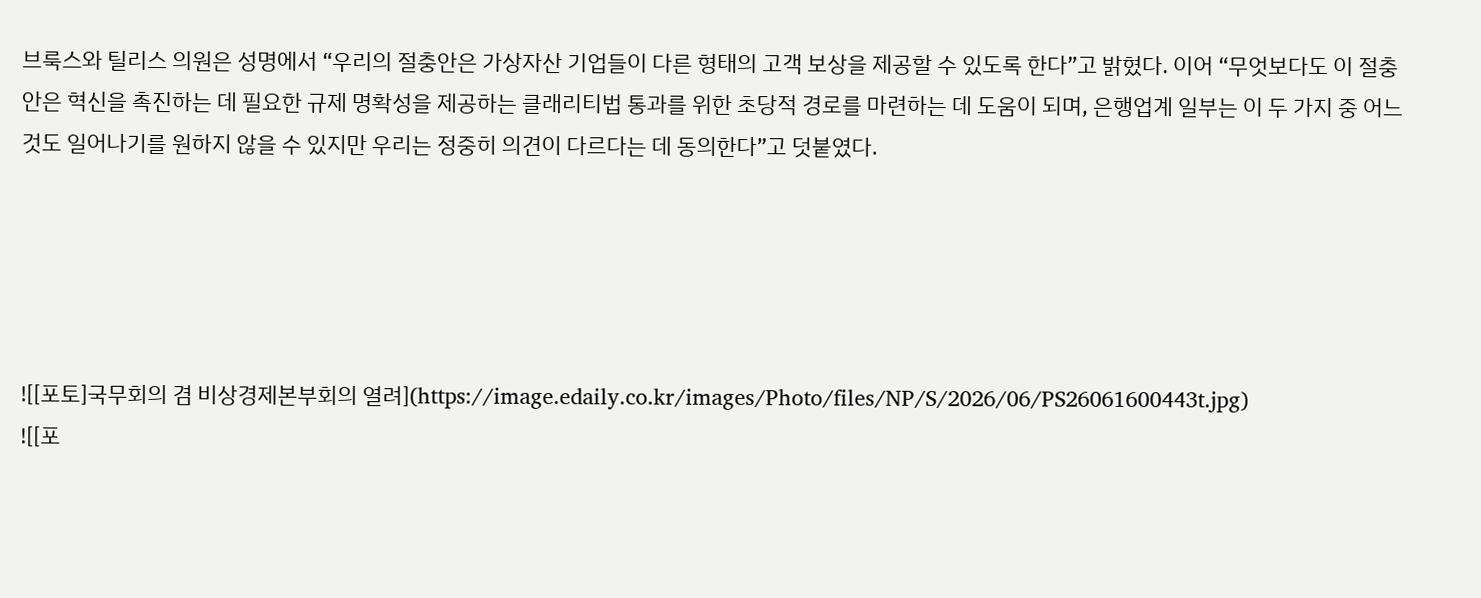브룩스와 틸리스 의원은 성명에서 “우리의 절충안은 가상자산 기업들이 다른 형태의 고객 보상을 제공할 수 있도록 한다”고 밝혔다. 이어 “무엇보다도 이 절충안은 혁신을 촉진하는 데 필요한 규제 명확성을 제공하는 클래리티법 통과를 위한 초당적 경로를 마련하는 데 도움이 되며, 은행업계 일부는 이 두 가지 중 어느 것도 일어나기를 원하지 않을 수 있지만 우리는 정중히 의견이 다르다는 데 동의한다”고 덧붙였다.





![[포토]국무회의 겸 비상경제본부회의 열려](https://image.edaily.co.kr/images/Photo/files/NP/S/2026/06/PS26061600443t.jpg)
![[포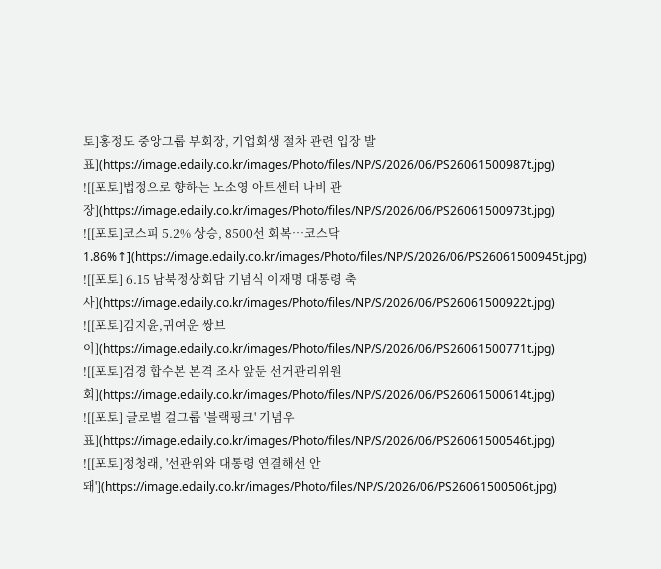토]홍정도 중앙그룹 부회장, 기업회생 절차 관련 입장 발표](https://image.edaily.co.kr/images/Photo/files/NP/S/2026/06/PS26061500987t.jpg)
![[포토]법정으로 향하는 노소영 아트센터 나비 관장](https://image.edaily.co.kr/images/Photo/files/NP/S/2026/06/PS26061500973t.jpg)
![[포토]코스피 5.2% 상승, 8500선 회복…코스닥 1.86%↑](https://image.edaily.co.kr/images/Photo/files/NP/S/2026/06/PS26061500945t.jpg)
![[포토] 6.15 남북정상회담 기념식 이재명 대통령 축사](https://image.edaily.co.kr/images/Photo/files/NP/S/2026/06/PS26061500922t.jpg)
![[포토]김지윤,귀여운 쌍브이](https://image.edaily.co.kr/images/Photo/files/NP/S/2026/06/PS26061500771t.jpg)
![[포토]검경 합수본 본격 조사 앞둔 선거관리위원회](https://image.edaily.co.kr/images/Photo/files/NP/S/2026/06/PS26061500614t.jpg)
![[포토] 글로벌 걸그룹 '블랙핑크' 기념우표](https://image.edaily.co.kr/images/Photo/files/NP/S/2026/06/PS26061500546t.jpg)
![[포토]정청래, '선관위와 대통령 연결해선 안 돼'](https://image.edaily.co.kr/images/Photo/files/NP/S/2026/06/PS26061500506t.jpg)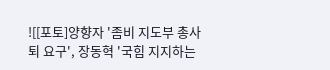![[포토]양향자 '좀비 지도부 총사퇴 요구', 장동혁 '국힘 지지하는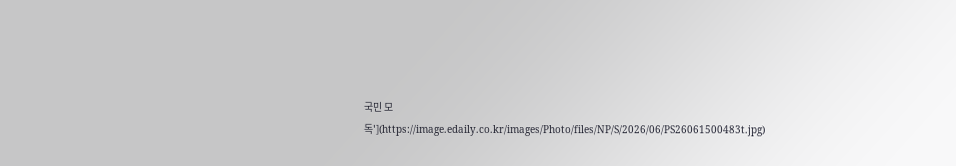국민 모독'](https://image.edaily.co.kr/images/Photo/files/NP/S/2026/06/PS26061500483t.jpg)